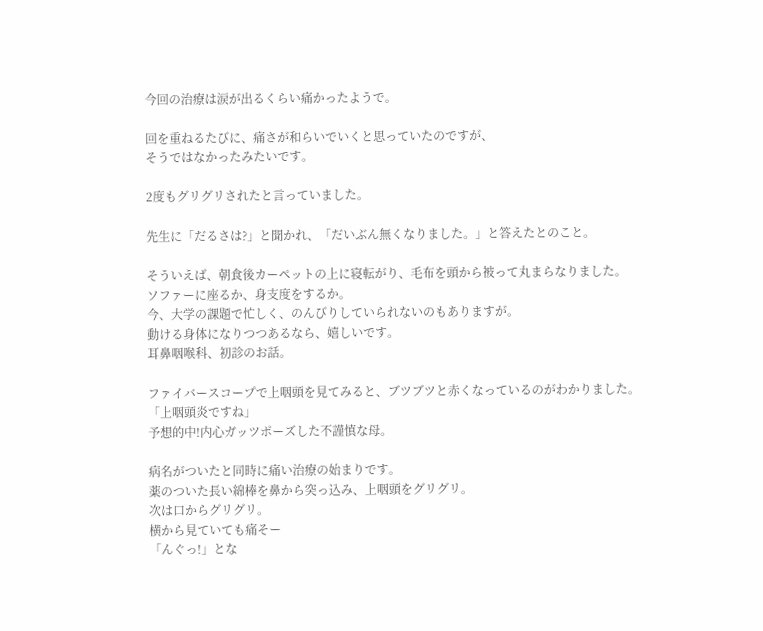今回の治療は涙が出るくらい痛かったようで。

回を重ねるたびに、痛さが和らいでいくと思っていたのですが、
そうではなかったみたいです。

2度もグリグリされたと言っていました。

先生に「だるさは?」と聞かれ、「だいぶん無くなりました。」と答えたとのこと。

そういえば、朝食後カーペットの上に寝転がり、毛布を頭から被って丸まらなりました。
ソファーに座るか、身支度をするか。
今、大学の課題で忙しく、のんびりしていられないのもありますが。
動ける身体になりつつあるなら、嬉しいです。
耳鼻咽喉科、初診のお話。

ファイバースコープで上咽頭を見てみると、ブツブツと赤くなっているのがわかりました。
「上咽頭炎ですね」
予想的中!内心ガッツポーズした不謹慎な母。

病名がついたと同時に痛い治療の始まりです。
薬のついた長い綿棒を鼻から突っ込み、上咽頭をグリグリ。
次は口からグリグリ。
横から見ていても痛そー
「んぐっ!」とな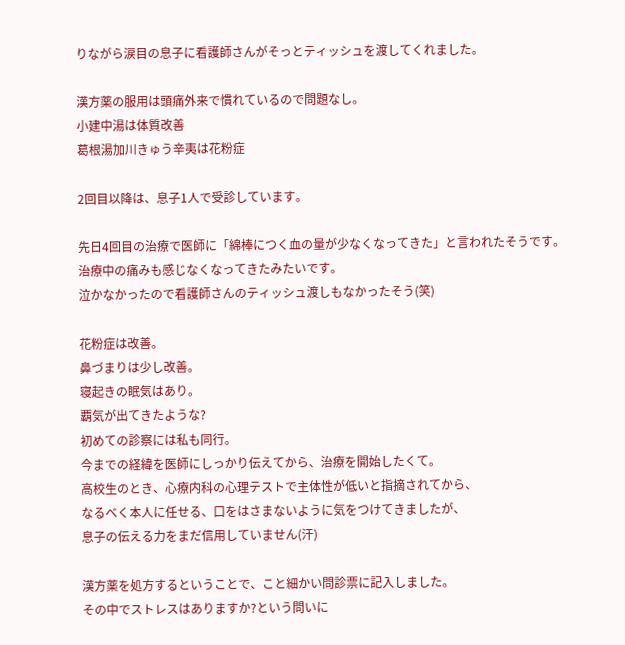りながら涙目の息子に看護師さんがそっとティッシュを渡してくれました。

漢方薬の服用は頭痛外来で慣れているので問題なし。
小建中湯は体質改善
葛根湯加川きゅう辛夷は花粉症

2回目以降は、息子1人で受診しています。

先日4回目の治療で医師に「綿棒につく血の量が少なくなってきた」と言われたそうです。
治療中の痛みも感じなくなってきたみたいです。
泣かなかったので看護師さんのティッシュ渡しもなかったそう(笑)

花粉症は改善。
鼻づまりは少し改善。
寝起きの眠気はあり。
覇気が出てきたような?
初めての診察には私も同行。
今までの経緯を医師にしっかり伝えてから、治療を開始したくて。
高校生のとき、心療内科の心理テストで主体性が低いと指摘されてから、
なるべく本人に任せる、口をはさまないように気をつけてきましたが、
息子の伝える力をまだ信用していません(汗)

漢方薬を処方するということで、こと細かい問診票に記入しました。
その中でストレスはありますか?という問いに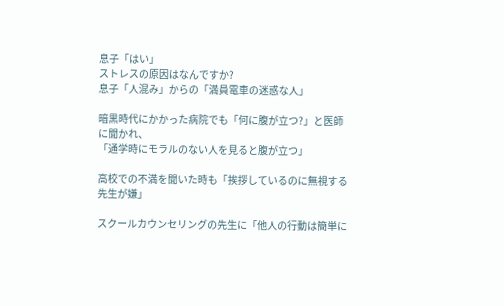息子「はい」
ストレスの原因はなんですか?
息子「人混み」からの「満員電車の迷惑な人」

暗黒時代にかかった病院でも「何に腹が立つ?」と医師に聞かれ、
「通学時にモラルのない人を見ると腹が立つ」

高校での不満を聞いた時も「挨拶しているのに無視する先生が嫌」

スクールカウンセリングの先生に「他人の行動は簡単に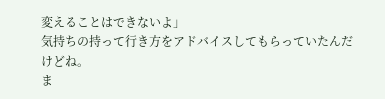変えることはできないよ」
気持ちの持って行き方をアドバイスしてもらっていたんだけどね。
ま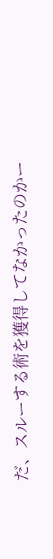だ、スルーする術を獲得してなかったのかー